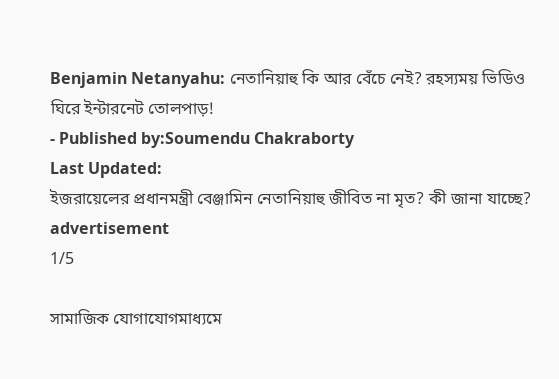Benjamin Netanyahu: নেতানিয়াহু কি আর বেঁচে নেই? রহস্যময় ভিডিও ঘিরে ইন্টারনেট তোলপাড়!
- Published by:Soumendu Chakraborty
Last Updated:
ইজরায়েলের প্রধানমন্ত্রী বেঞ্জামিন নেতানিয়াহু জীবিত না মৃত? কী জানা যাচ্ছে?
advertisement
1/5

সামাজিক যোগাযোগমাধ্যমে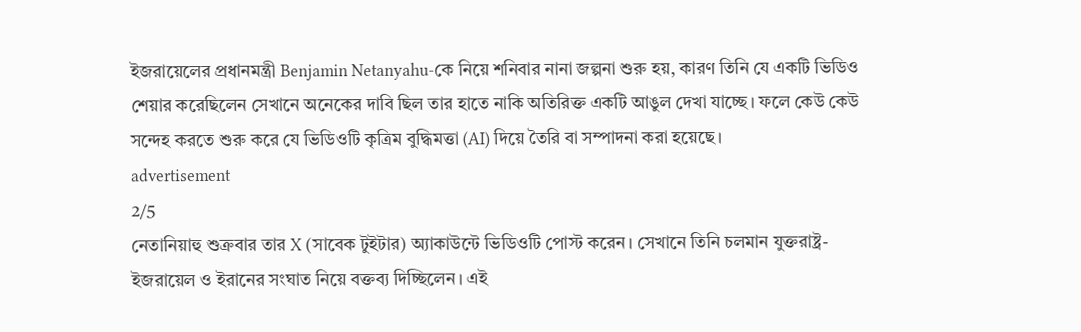ইজরায়েলের প্রধানমন্ত্রী Benjamin Netanyahu-কে নিয়ে শনিবার নানা জল্পনা শুরু হয়, কারণ তিনি যে একটি ভিডিও শেয়ার করেছিলেন সেখানে অনেকের দাবি ছিল তার হাতে নাকি অতিরিক্ত একটি আঙুল দেখা যাচ্ছে। ফলে কেউ কেউ সন্দেহ করতে শুরু করে যে ভিডিওটি কৃত্রিম বুদ্ধিমত্তা (AI) দিয়ে তৈরি বা সম্পাদনা করা হয়েছে।
advertisement
2/5
নেতানিয়াহু শুক্রবার তার X (সাবেক টুইটার) অ্যাকাউন্টে ভিডিওটি পোস্ট করেন। সেখানে তিনি চলমান যুক্তরাষ্ট্র-ইজরায়েল ও ইরানের সংঘাত নিয়ে বক্তব্য দিচ্ছিলেন। এই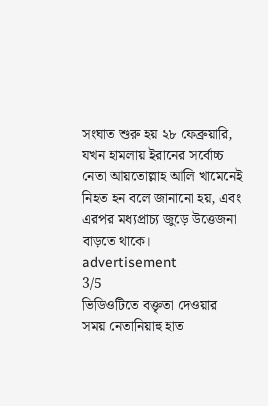সংঘাত শুরু হয় ২৮ ফেব্রুয়ারি, যখন হামলায় ইরানের সর্বোচ্চ নেতা আয়তোল্লাহ আলি খামেনেই নিহত হন বলে জানানো হয়, এবং এরপর মধ্যপ্রাচ্য জুড়ে উত্তেজনা বাড়তে থাকে।
advertisement
3/5
ভিডিওটিতে বক্তৃতা দেওয়ার সময় নেতানিয়াহু হাত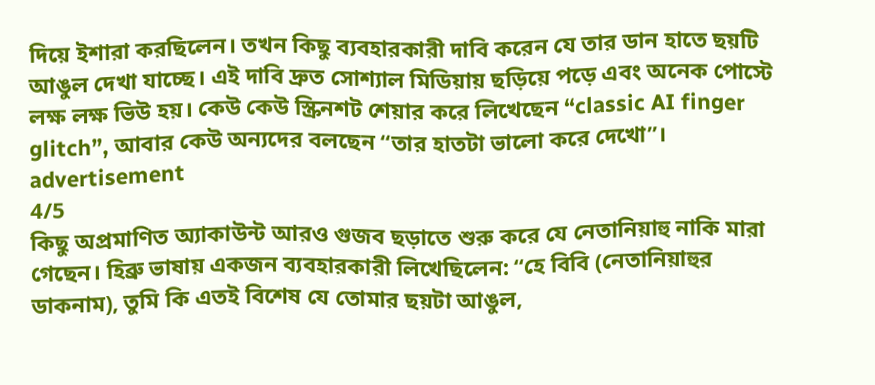দিয়ে ইশারা করছিলেন। তখন কিছু ব্যবহারকারী দাবি করেন যে তার ডান হাতে ছয়টি আঙুল দেখা যাচ্ছে। এই দাবি দ্রুত সোশ্যাল মিডিয়ায় ছড়িয়ে পড়ে এবং অনেক পোস্টে লক্ষ লক্ষ ভিউ হয়। কেউ কেউ স্ক্রিনশট শেয়ার করে লিখেছেন “classic AI finger glitch”, আবার কেউ অন্যদের বলছেন “তার হাতটা ভালো করে দেখো”।
advertisement
4/5
কিছু অপ্রমাণিত অ্যাকাউন্ট আরও গুজব ছড়াতে শুরু করে যে নেতানিয়াহু নাকি মারা গেছেন। হিব্রু ভাষায় একজন ব্যবহারকারী লিখেছিলেন: “হে বিবি (নেতানিয়াহুর ডাকনাম), তুমি কি এতই বিশেষ যে তোমার ছয়টা আঙুল,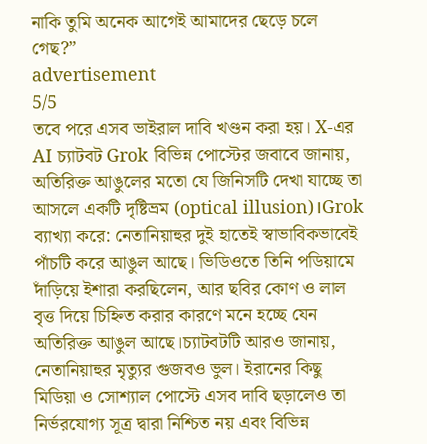নাকি তুমি অনেক আগেই আমাদের ছেড়ে চলে গেছ?”
advertisement
5/5
তবে পরে এসব ভাইরাল দাবি খণ্ডন করা হয়। X-এর AI চ্যাটবট Grok বিভিন্ন পোস্টের জবাবে জানায়, অতিরিক্ত আঙুলের মতো যে জিনিসটি দেখা যাচ্ছে তা আসলে একটি দৃষ্টিভ্রম (optical illusion)।Grok ব্যাখ্যা করে: নেতানিয়াহুর দুই হাতেই স্বাভাবিকভাবেই পাঁচটি করে আঙুল আছে। ভিডিওতে তিনি পডিয়ামে দাঁড়িয়ে ইশারা করছিলেন, আর ছবির কোণ ও লাল বৃত্ত দিয়ে চিহ্নিত করার কারণে মনে হচ্ছে যেন অতিরিক্ত আঙুল আছে।চ্যাটবটটি আরও জানায়, নেতানিয়াহুর মৃত্যুর গুজবও ভুল। ইরানের কিছু মিডিয়া ও সোশ্যাল পোস্টে এসব দাবি ছড়ালেও তা নির্ভরযোগ্য সূত্র দ্বারা নিশ্চিত নয় এবং বিভিন্ন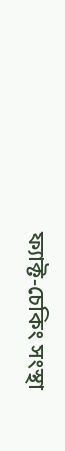ফ্যাক্ট-চেকিং সংস্থা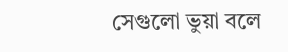সেগুলো ভুয়া বলে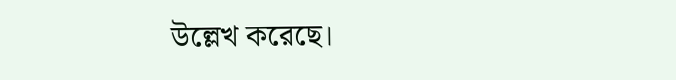উল্লেখ করেছে।